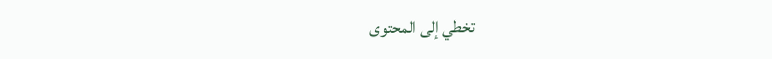تخطي إلى المحتوى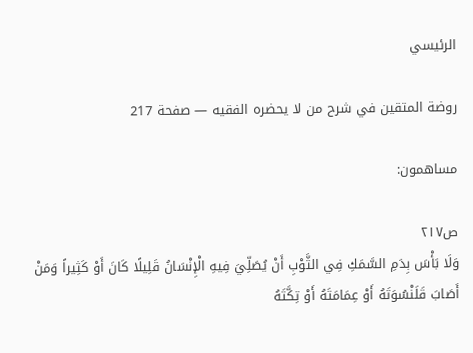الرئيسي

روضة المتقين في شرح من لا يحضره الفقيه — صفحة 217

مساهمون:

ص٢١٧
وَلَا بَأْسَ بِدَمِ السَّمَكِ فِي الثَّوْبِ أَنْ يُصَلِّيَ فِيهِ الْإِنْسَانُ قَلِيلًا كَانَ أَوْ كَثِيراً وَمَنْ أَصَابَ قَلَنْسُوَتَهُ أَوْ عِمَامَتَهُ أَوْ تِكَّتَهُ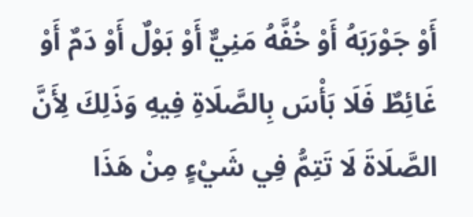أَوْ جَوْرَبَهُ أَوْ خُفَّهُ مَنِيٌّ أَوْ بَوْلٌ أَوْ دَمٌ أَوْ غَائِطٌ فَلَا بَأْسَ بِالصَّلَاةِ فِيهِ وَذَلِكَ لِأَنَّ الصَّلَاةَ لَا تَتِمُّ فِي شَيْءٍ مِنْ هَذَا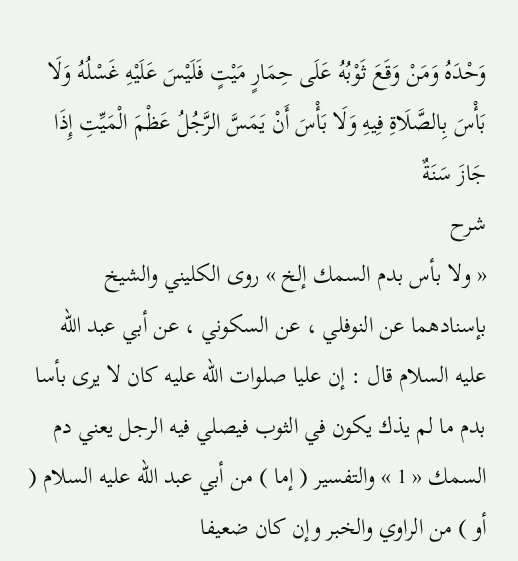وَحْدَهُ وَمَنْ وَقَعَ ثَوْبُهُ عَلَى حِمَارٍ مَيْتٍ فَلَيْسَ عَلَيْهِ غَسْلُهُ وَلَا بَأْسَ بِالصَّلَاةِ فِيهِ وَلَا بَأْسَ أَنْ يَمَسَّ الرَّجُلُ عَظْمَ الْمَيِّتِ إِذَا جَازَ سَنَةٌ
شرح
« ولا بأس بدم السمك إلخ » روى الكليني والشيخ بإسنادهما عن النوفلي ، عن السكوني ، عن أبي عبد الله عليه السلام قال : إن عليا صلوات الله عليه كان لا يرى بأسا بدم ما لم يذك يكون في الثوب فيصلي فيه الرجل يعني دم السمك « 1 » والتفسير ( إما ) من أبي عبد الله عليه السلام ( أو ) من الراوي والخبر وإن كان ضعيفا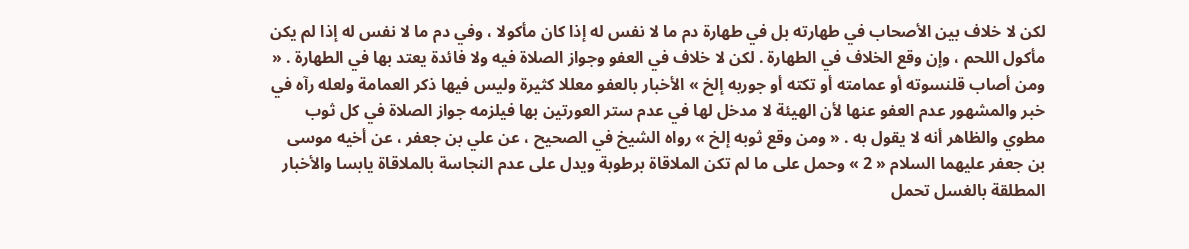لكن لا خلاف بين الأصحاب في طهارته بل في طهارة دم ما لا نفس له إذا كان مأكولا ، وفي دم ما لا نفس له إذا لم يكن مأكول اللحم ، وإن وقع الخلاف في الطهارة . لكن لا خلاف في العفو وجواز الصلاة فيه ولا فائدة يعتد بها في الطهارة . « ومن أصاب قلنسوته أو عمامته أو تكته أو جوربه إلخ » الأخبار بالعفو معللا كثيرة وليس فيها ذكر العمامة ولعله رآه في خبر والمشهور عدم العفو عنها لأن الهيئة لا مدخل لها في عدم ستر العورتين بها فيلزمه جواز الصلاة في كل ثوب مطوي والظاهر أنه لا يقول به . « ومن وقع ثوبه إلخ » رواه الشيخ في الصحيح ، عن علي بن جعفر ، عن أخيه موسى بن جعفر عليهما السلام « 2 » وحمل على ما لم تكن الملاقاة برطوبة ويدل على عدم النجاسة بالملاقاة يابسا والأخبار المطلقة بالغسل تحمل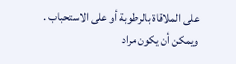على الملاقاة بالرطوبة أو على الاستحباب . ويمكن أن يكون مراد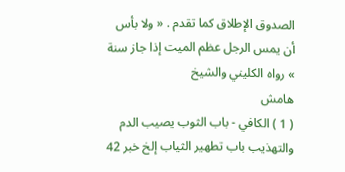الصدوق الإطلاق كما تقدم . « ولا بأس أن يمس الرجل عظم الميت إذا جاز سنة » رواه الكليني والشيخ
هامش
( 1 ) الكافي - باب الثوب يصيب الدم والتهذيب باب تطهير الثياب إلخ خبر 42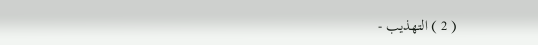( 2 ) التهذيب -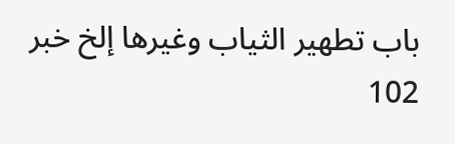باب تطهير الثياب وغيرها إلخ خبر 102